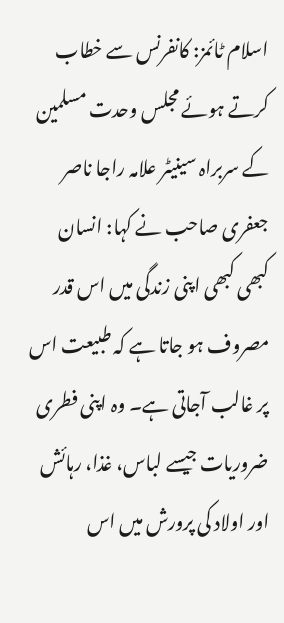اسلام ٹائمز: کانفرنس سے خطاب کرتے ہوئے مجلس وحدت مسلمین کے سربراہ سینیٹر علامہ راجا ناصر جعفری صاحب نے کہا: انسان کبھی کبھی اپنی زندگی میں اس قدر مصروف ہو جاتا ہے کہ طبیعت اس پر غالب آجاتی ہے۔ وہ اپنی فطری ضروریات جیسے لباس، غذا، رہائش اور اولاد کی پرورش میں اس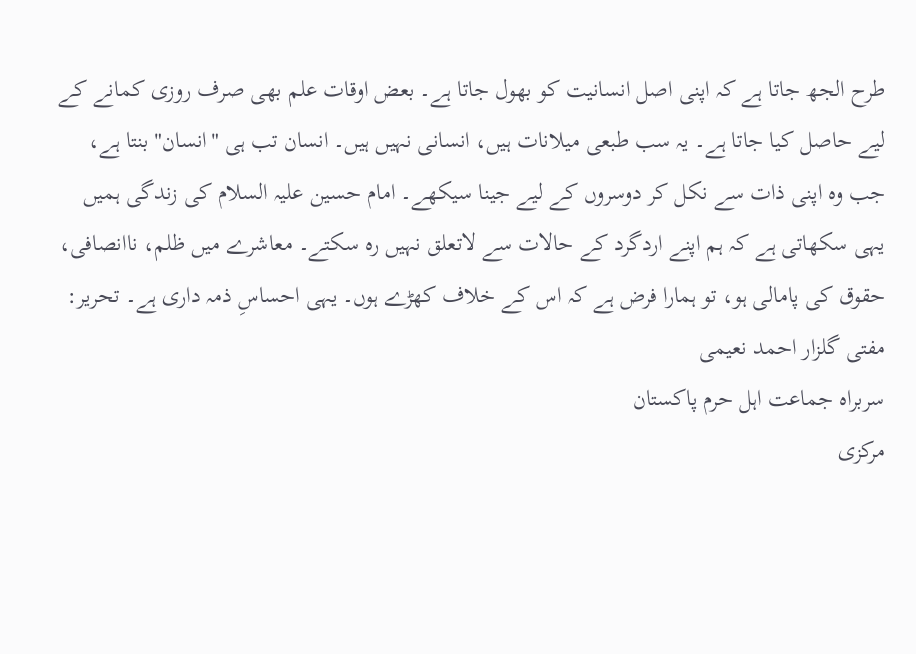طرح الجھ جاتا ہے کہ اپنی اصل انسانیت کو بھول جاتا ہے۔ بعض اوقات علم بھی صرف روزی کمانے کے لیے حاصل کیا جاتا ہے۔ یہ سب طبعی میلانات ہیں، انسانی نہیں ہیں۔ انسان تب ہی "انسان" بنتا ہے، جب وہ اپنی ذات سے نکل کر دوسروں کے لیے جینا سیکھے۔ امام حسین علیہ السلام کی زندگی ہمیں یہی سکھاتی ہے کہ ہم اپنے اردگرد کے حالات سے لاتعلق نہیں رہ سکتے۔ معاشرے میں ظلم، ناانصافی، حقوق کی پامالی ہو، تو ہمارا فرض ہے کہ اس کے خلاف کھڑے ہوں۔ یہی احساسِ ذمہ داری ہے۔ تحریر: مفتی گلزار احمد نعیمی
سربراہ جماعت اہل حرم پاکستان
مرکزی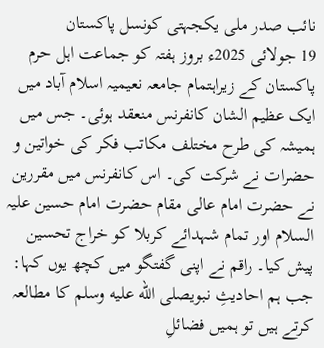نائب صدر ملی یکجہتی کونسل پاکستان
19 جولائی 2025ء بروز ہفتہ کو جماعت اہل حرم پاکستان کے زیراہتمام جامعہ نعیمیہ اسلام آباد میں ایک عظیم الشان کانفرنس منعقد ہوئی۔ جس میں ہمیشہ کی طرح مختلف مکاتب فکر کی خواتین و حضرات نے شرکت کی۔ اس کانفرنس میں مقررین نے حضرت امام عالی مقام حضرت امام حسین علیہ السلام اور تمام شہدائے کربلا کو خراج تحسین پیش کیا۔ راقم نے اپنی گفتگو میں کچھ یوں کہا: جب ہم احادیثِ نبویصلى الله عليه وسلم کا مطالعہ کرتے ہیں تو ہمیں فضائلِ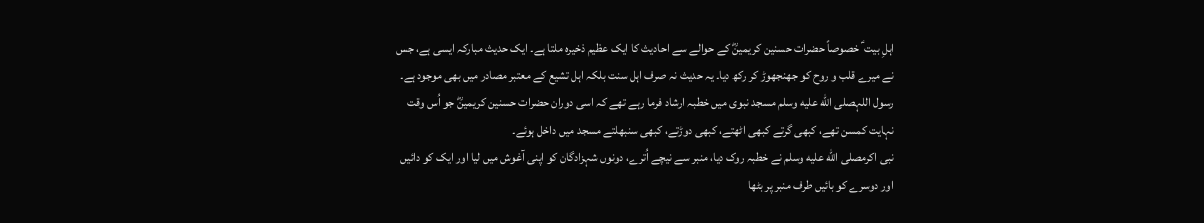اہلِ بیت ؑ خصوصاً حضرات حسنین کریمینؓ کے حوالے سے احادیث کا ایک عظیم ذخیرہ ملتا ہے۔ ایک حدیث مبارکہ ایسی ہے، جس نے میرے قلب و روح کو جھنجھوڑ کر رکھ دیا۔ یہ حدیث نہ صرف اہل سنت بلکہ اہل تشیع کے معتبر مصادر میں بھی موجود ہے۔ رسول اللہصلى الله عليه وسلم مسجد نبوی میں خطبہ ارشاد فرما رہے تھے کہ اسی دوران حضرات حسنین کریمینؓ جو اُس وقت نہایت کمسن تھے، کبھی گرتے کبھی اٹھتے، کبھی دوڑتے، کبھی سنبھلتے مسجد میں داخل ہوئے۔
نبی اکرمصلى الله عليه وسلم نے خطبہ روک دیا، منبر سے نیچے اُترے، دونوں شہزادگان کو اپنی آغوش میں لیا اور ایک کو دائیں اور دوسرے کو بائیں طرف منبر پر بٹھا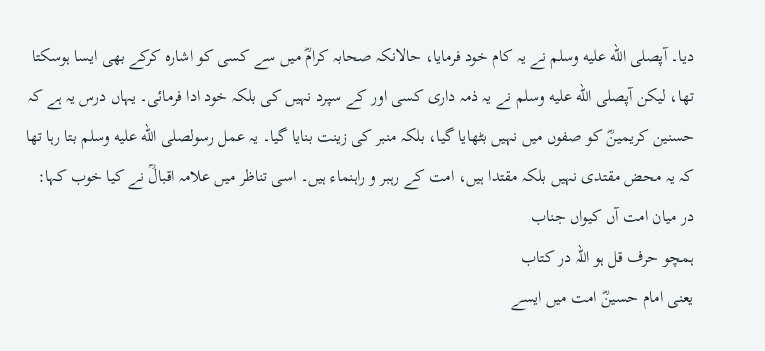دیا۔ آپصلى الله عليه وسلم نے یہ کام خود فرمایا، حالانکہ صحابہ کرامؓ میں سے کسی کو اشارہ کرکے بھی ایسا ہوسکتا تھا، لیکن آپصلى الله عليه وسلم نے یہ ذمہ داری کسی اور کے سپرد نہیں کی بلکہ خود ادا فرمائی۔ یہاں درس یہ ہے کہ حسنین کریمینؓ کو صفوں میں نہیں بٹھایا گیا، بلکہ منبر کی زینت بنایا گیا۔ یہ عمل رسولصلى الله عليه وسلم بتا رہا تھا کہ یہ محض مقتدی نہیں بلکہ مقتدا ہیں، امت کے رہبر و راہنماء ہیں۔ اسی تناظر میں علامہ اقبالؒ نے کیا خوب کہا:
در میان امت آں کیواں جناب
ہمچو حرف قل ہو اللہ در کتاب
یعنی امام حسینؓ امت میں ایسے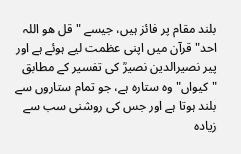بلند مقام پر فائز ہیں، جیسے "قل ھو اللہ احد" قرآن میں اپنی عظمت لیے ہوئے ہے اور پیر نصیرالدین نصیرؒ کی تفسیر کے مطابق "کیواں" وہ ستارہ ہے، جو تمام ستاروں سے بلند ہوتا ہے اور جس کی روشنی سب سے زیادہ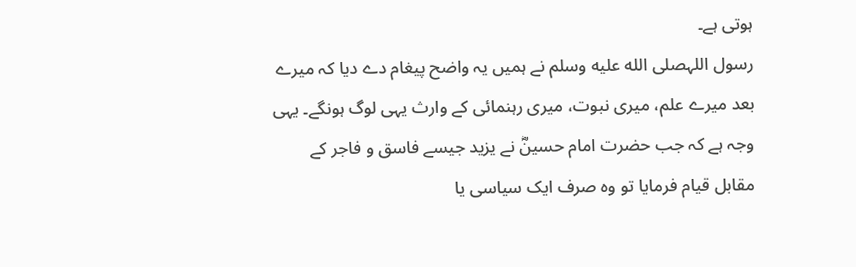ہوتی ہے۔
رسول اللہصلى الله عليه وسلم نے ہمیں یہ واضح پیغام دے دیا کہ میرے بعد میرے علم، میری نبوت، میری رہنمائی کے وارث یہی لوگ ہونگے۔ یہی وجہ ہے کہ جب حضرت امام حسینؓ نے یزید جیسے فاسق و فاجر کے مقابل قیام فرمایا تو وہ صرف ایک سیاسی یا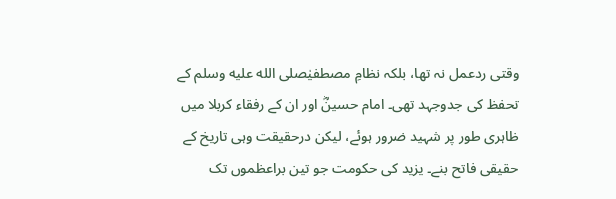وقتی ردعمل نہ تھا، بلکہ نظامِ مصطفیٰصلى الله عليه وسلم کے تحفظ کی جدوجہد تھی۔ امام حسینؓ اور ان کے رفقاء کربلا میں ظاہری طور پر شہید ضرور ہوئے، لیکن درحقیقت وہی تاریخ کے حقیقی فاتح بنے۔ یزید کی حکومت جو تین براعظموں تک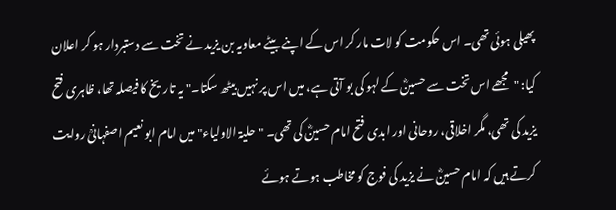پھیلی ہوئی تھی۔ اس حکومت کو لات مار کر اس کے اپنے بیٹے معاویہ بن یزید نے تخت سے دستبردار ہو کر اعلان کیا: "مجھے اس تخت سے حسینؓ کے لہو کی بو آتی ہے، میں اس پر نہیں بیٹھ سکتا۔" یہ تاریخ کا فیصلہ تھا، ظاہری فتح یزید کی تھی، مگر اخلاقی، روحانی اور ابدی فتح امام حسینؓ کی تھی۔ "حلیۃ الاولیاء" میں امام ابو نعیم اصفہانیؒ روایت کرتے ہیں کہ امام حسینؓ نے یزید کی فوج کو مخاطب ہوتے ہوئے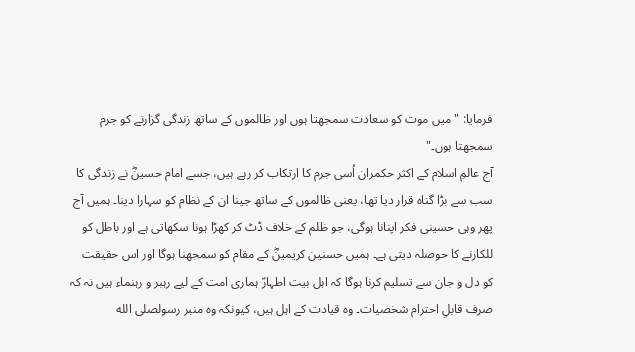فرمایا: "میں موت کو سعادت سمجھتا ہوں اور ظالموں کے ساتھ زندگی گزارنے کو جرم سمجھتا ہوں۔"
آج عالمِ اسلام کے اکثر حکمران اُسی جرم کا ارتکاب کر رہے ہیں، جسے امام حسینؓ نے زندگی کا سب سے بڑا گناہ قرار دیا تھا، یعنی ظالموں کے ساتھ جینا ان کے نظام کو سہارا دینا۔ ہمیں آج پھر وہی حسینی فکر اپنانا ہوگی، جو ظلم کے خلاف ڈٹ کر کھڑا ہونا سکھاتی ہے اور باطل کو للکارنے کا حوصلہ دیتی ہے۔ ہمیں حسنین کریمینؓ کے مقام کو سمجھنا ہوگا اور اس حقیقت کو دل و جان سے تسلیم کرنا ہوگا کہ اہل بیت اطہارؑ ہماری امت کے لیے رہبر و رہنماء ہیں نہ کہ صرف قابلِ احترام شخصیات۔ وہ قیادت کے اہل ہیں، کیونکہ وہ منبر رسولصلى الله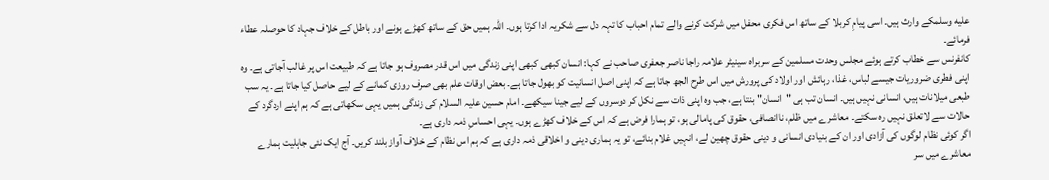عليه وسلمکے وارث ہیں۔ اسی پیامِ کربلا کے ساتھ اس فکری محفل میں شرکت کرنے والے تمام احباب کا تہہ دل سے شکریہ ادا کرتا ہوں۔ اللہ ہمیں حق کے ساتھ کھڑے ہونے اور باطل کے خلاف جہاد کا حوصلہ عطاء فرمائے۔
کانفرنس سے خطاب کرتے ہوئے مجلس وحدت مسلمین کے سربراہ سینیٹر علامہ راجا ناصر جعفری صاحب نے کہا: انسان کبھی کبھی اپنی زندگی میں اس قدر مصروف ہو جاتا ہے کہ طبیعت اس پر غالب آجاتی ہے۔ وہ اپنی فطری ضروریات جیسے لباس، غذا، رہائش اور اولاد کی پرورش میں اس طرح الجھ جاتا ہے کہ اپنی اصل انسانیت کو بھول جاتا ہے۔ بعض اوقات علم بھی صرف روزی کمانے کے لیے حاصل کیا جاتا ہے۔ یہ سب طبعی میلانات ہیں، انسانی نہیں ہیں۔ انسان تب ہی "انسان" بنتا ہے، جب وہ اپنی ذات سے نکل کر دوسروں کے لیے جینا سیکھے۔ امام حسین علیہ السلام کی زندگی ہمیں یہی سکھاتی ہے کہ ہم اپنے اردگرد کے حالات سے لاتعلق نہیں رہ سکتے۔ معاشرے میں ظلم، ناانصافی، حقوق کی پامالی ہو، تو ہمارا فرض ہے کہ اس کے خلاف کھڑے ہوں۔ یہی احساسِ ذمہ داری ہے۔
اگر کوئی نظام لوگوں کی آزادی اور ان کے بنیادی انسانی و دینی حقوق چھین لے، انہیں غلام بنائے، تو یہ ہماری دینی و اخلاقی ذمہ داری ہے کہ ہم اس نظام کے خلاف آواز بلند کریں۔ آج ایک نئی جاہلیت ہمارے معاشرے میں سر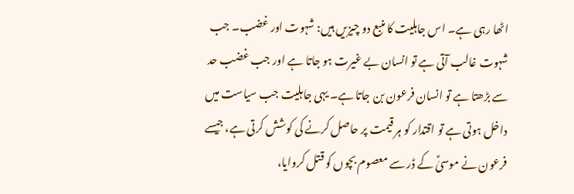اٹھا رہی ہے۔ اس جاہلیت کا منبع دو چیزیں ہیں: شہوت اور غضب۔ جب شہوت غالب آتی ہے تو انسان بے غیرت ہو جاتا ہے اور جب غضب حد سے بڑھتا ہے تو انسان فرعون بن جاتا ہے۔ یہی جاہلیت جب سیاست میں داخل ہوتی ہے تو اقتدار کو ہر قیمت پر حاصل کرنے کی کوشش کرتی ہے، جیسے فرعون نے موسیٰؑ کے ڈر سے معصوم بچوں کو قتل کروایا،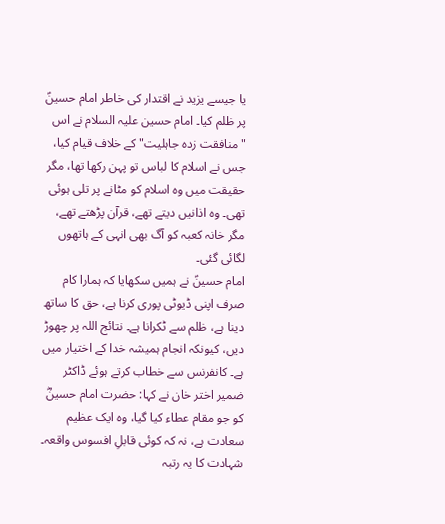یا جیسے یزید نے اقتدار کی خاطر امام حسینؑ پر ظلم کیا۔ امام حسین علیہ السلام نے اس "منافقت زدہ جاہلیت" کے خلاف قیام کیا، جس نے اسلام کا لباس تو پہن رکھا تھا، مگر حقیقت میں وہ اسلام کو مٹانے پر تلی ہوئی تھی۔ وہ اذانیں دیتے تھے، قرآن پڑھتے تھے، مگر خانہ کعبہ کو آگ بھی انہی کے ہاتھوں لگائی گئی۔
امام حسینؑ نے ہمیں سکھایا کہ ہمارا کام صرف اپنی ڈیوٹی پوری کرنا ہے، حق کا ساتھ دینا ہے، ظلم سے ٹکرانا ہے۔ نتائج اللہ پر چھوڑ دیں، کیونکہ انجام ہمیشہ خدا کے اختیار میں ہے۔ کانفرنس سے خطاب کرتے ہوئے ڈاکٹر ضمیر اختر خان نے کہا: حضرت امام حسینؓ کو جو مقام عطاء کیا گیا، وہ ایک عظیم سعادت ہے، نہ کہ کوئی قابلِ افسوس واقعہ۔ شہادت کا یہ رتبہ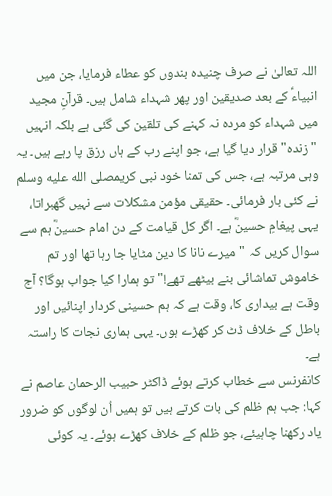اللہ تعالیٰ نے صرف چنیدہ بندوں کو عطاء فرمایا، جن میں انبیاءؑ کے بعد صدیقین اور پھر شہداء شامل ہیں۔ قرآنِ مجید میں شہداء کو مردہ نہ کہنے کی تلقین کی گئی ہے بلکہ انہیں "زندہ" قرار دیا گیا ہے، جو اپنے رب کے ہاں رزق پا رہے ہیں۔ یہ وہی مرتبہ ہے، جس کی تمنا خود نبی کریمصلى الله عليه وسلم نے کئی بار فرمائی۔ حقیقی مؤمن مشکلات سے نہیں گھبراتا، یہی پیغامِ حسینؓ ہے۔ اگر کل قیامت کے دن امام حسینؓ ہم سے سوال کریں کہ "میرے نانا کا دین مٹایا جا رہا تھا اور تم خاموش تماشائی بنے بیٹھے تھے!" تو ہمارا کیا جواب ہوگا؟ آج وقت ہے بیداری کا، وقت ہے کہ ہم حسینی کردار اپنائیں اور باطل کے خلاف ڈٹ کر کھڑے ہوں۔ یہی ہماری نجات کا راستہ ہے۔
کانفرنس سے خطاب کرتے ہوئے ڈاکٹر حبیب الرحمان عاصم نے کہا: جب ہم ظلم کی بات کرتے ہیں تو ہمیں اُن لوگوں کو ضرور یاد رکھنا چاہیئے، جو ظلم کے خلاف کھڑے ہوئے۔ یہ کوئی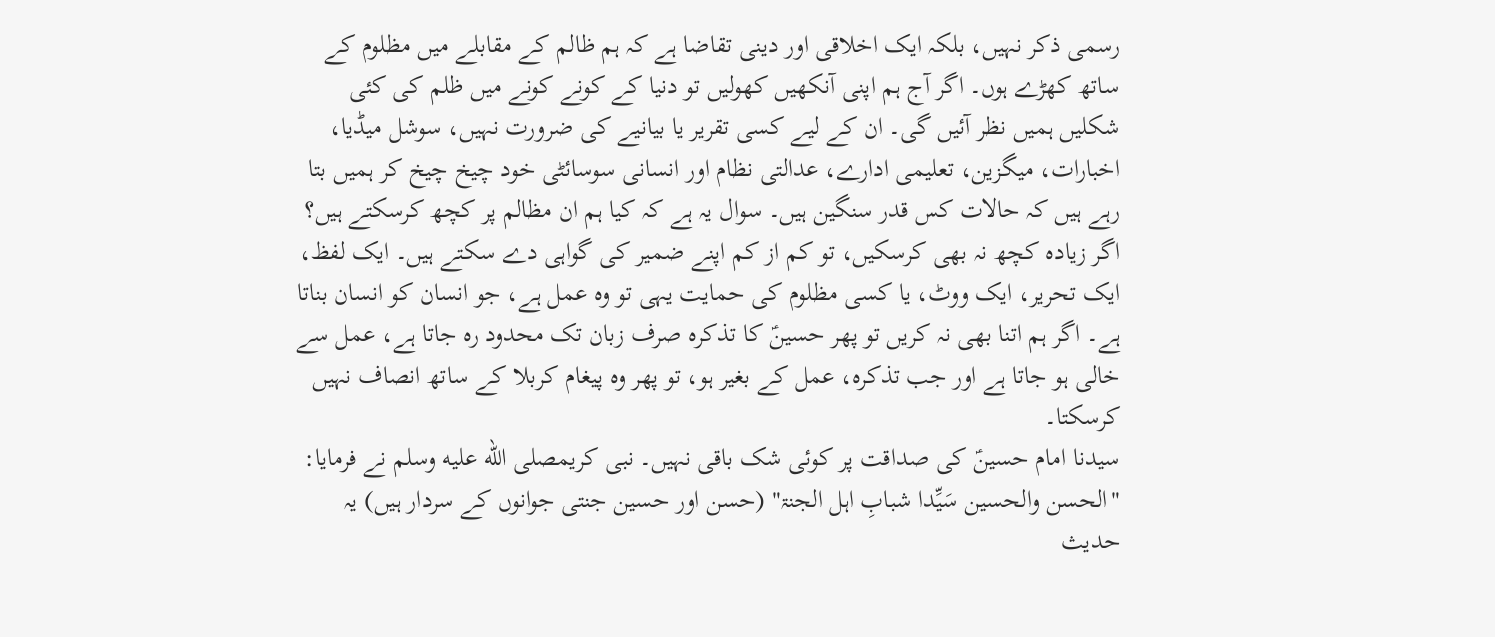رسمی ذکر نہیں، بلکہ ایک اخلاقی اور دینی تقاضا ہے کہ ہم ظالم کے مقابلے میں مظلوم کے ساتھ کھڑے ہوں۔ اگر آج ہم اپنی آنکھیں کھولیں تو دنیا کے کونے کونے میں ظلم کی کئی شکلیں ہمیں نظر آئیں گی۔ ان کے لیے کسی تقریر یا بیانیے کی ضرورت نہیں، سوشل میڈیا، اخبارات، میگزین، تعلیمی ادارے، عدالتی نظام اور انسانی سوسائٹی خود چیخ چیخ کر ہمیں بتا رہے ہیں کہ حالات کس قدر سنگین ہیں۔ سوال یہ ہے کہ کیا ہم ان مظالم پر کچھ کرسکتے ہیں؟ اگر زیادہ کچھ نہ بھی کرسکیں، تو کم از کم اپنے ضمیر کی گواہی دے سکتے ہیں۔ ایک لفظ، ایک تحریر، ایک ووٹ، یا کسی مظلوم کی حمایت یہی تو وہ عمل ہے، جو انسان کو انسان بناتا ہے۔ اگر ہم اتنا بھی نہ کریں تو پھر حسینؑ کا تذکرہ صرف زبان تک محدود رہ جاتا ہے، عمل سے خالی ہو جاتا ہے اور جب تذکرہ، عمل کے بغیر ہو، تو پھر وہ پیغام کربلا کے ساتھ انصاف نہیں کرسکتا۔
سیدنا امام حسینؑ کی صداقت پر کوئی شک باقی نہیں۔ نبی کریمصلى الله عليه وسلم نے فرمایا: "الحسن والحسین سَیِّدا شبابِ اہل الجنۃ" (حسن اور حسین جنتی جوانوں کے سردار ہیں) یہ حدیث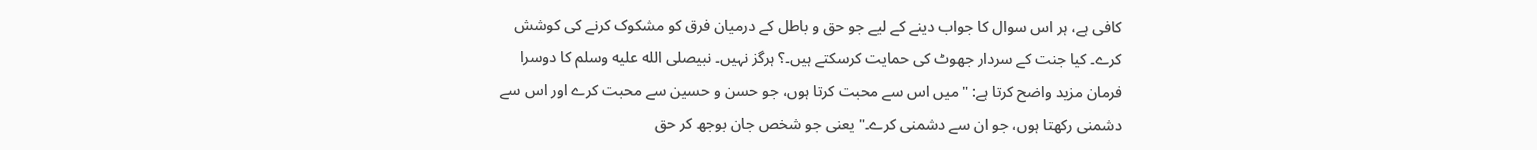کافی ہے، ہر اس سوال کا جواب دینے کے لیے جو حق و باطل کے درمیان فرق کو مشکوک کرنے کی کوشش کرے۔ کیا جنت کے سردار جھوٹ کی حمایت کرسکتے ہیں۔؟ ہرگز نہیں۔ نبیصلى الله عليه وسلم کا دوسرا فرمان مزید واضح کرتا ہے: "میں اس سے محبت کرتا ہوں، جو حسن و حسین سے محبت کرے اور اس سے دشمنی رکھتا ہوں، جو ان سے دشمنی کرے۔" یعنی جو شخص جان بوجھ کر حق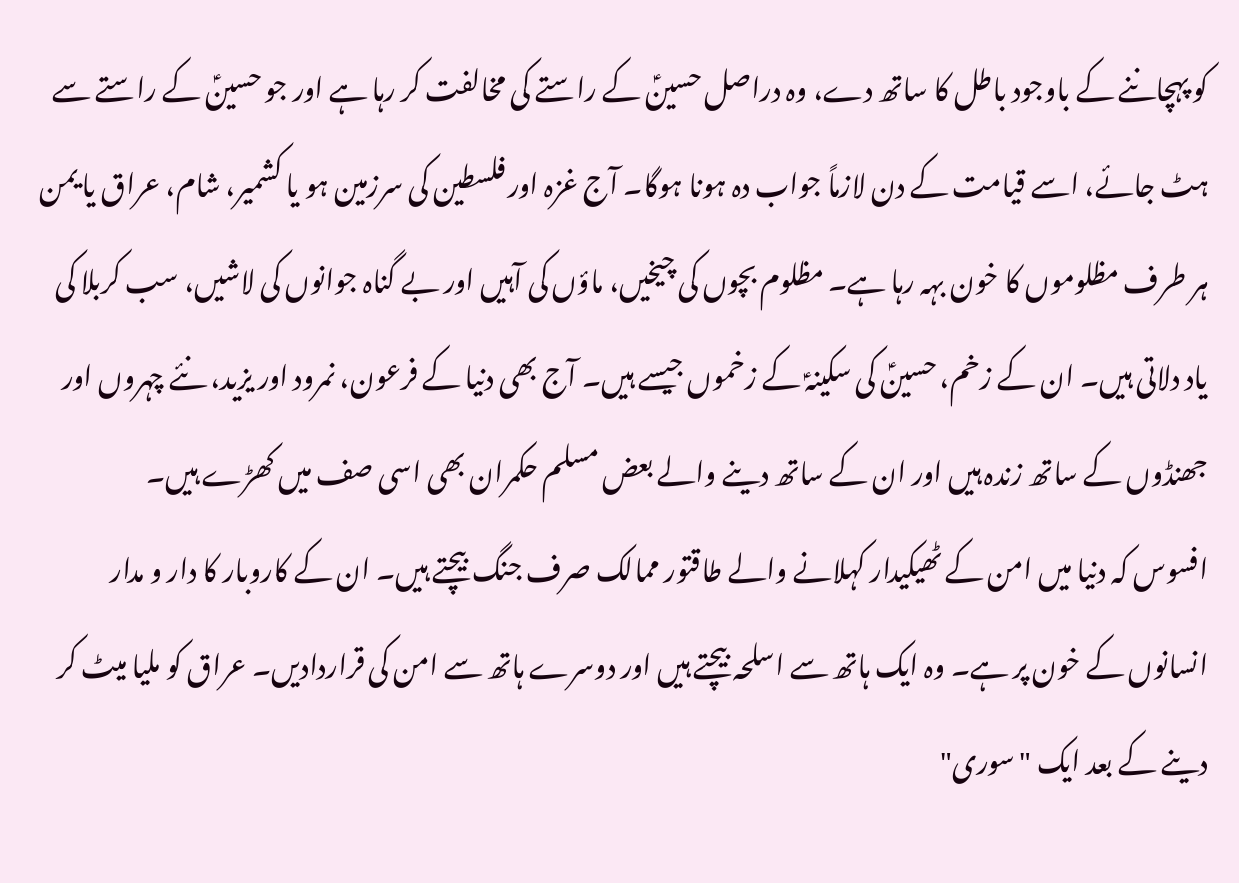کو پہچاننے کے باوجود باطل کا ساتھ دے، وہ دراصل حسینؑ کے راستے کی مخالفت کر رہا ہے اور جو حسینؑ کے راستے سے ہٹ جائے، اسے قیامت کے دن لازماً جواب دہ ہونا ہوگا۔ آج غزہ اور فلسطین کی سرزمین ہو یا کشمیر، شام، عراق یا یمن ہر طرف مظلوموں کا خون بہہ رہا ہے۔ مظلوم بچوں کی چیخیں، ماؤں کی آہیں اور بے گناہ جوانوں کی لاشیں، سب کربلا کی یاد دلاتی ہیں۔ ان کے زخم، حسینؑ کی سکینہؑ کے زخموں جیسے ہیں۔ آج بھی دنیا کے فرعون، نمرود اور یزید، نئے چہروں اور جھنڈوں کے ساتھ زندہ ہیں اور ان کے ساتھ دینے والے بعض مسلم حکمران بھی اسی صف میں کھڑے ہیں۔
افسوس کہ دنیا میں امن کے ٹھیکیدار کہلانے والے طاقتور ممالک صرف جنگ بیچتے ہیں۔ ان کے کاروبار کا دار و مدار انسانوں کے خون پر ہے۔ وہ ایک ہاتھ سے اسلحہ بیچتے ہیں اور دوسرے ہاتھ سے امن کی قراردادیں۔ عراق کو ملیا میٹ کر دینے کے بعد ایک "سوری"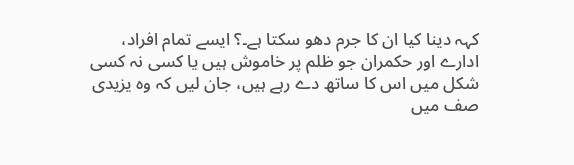کہہ دینا کیا ان کا جرم دھو سکتا ہے۔؟ ایسے تمام افراد، ادارے اور حکمران جو ظلم پر خاموش ہیں یا کسی نہ کسی شکل میں اس کا ساتھ دے رہے ہیں، جان لیں کہ وہ یزیدی صف میں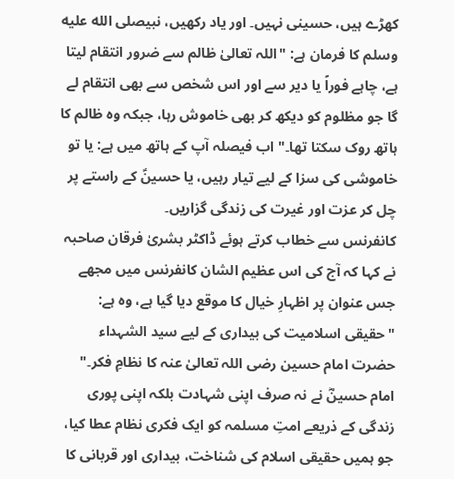کھڑے ہیں، حسینی نہیں۔ اور یاد رکھیں، نبیصلى الله عليه وسلم کا فرمان ہے: "اللہ تعالیٰ ظالم سے ضرور انتقام لیتا ہے، چاہے فوراً یا دیر سے اور اس شخص سے بھی انتقام لے گا جو مظلوم کو دیکھ کر بھی خاموش رہا، جبکہ وہ ظالم کا ہاتھ روک سکتا تھا۔" اب فیصلہ آپ کے ہاتھ میں ہے: یا تو خاموشی کی سزا کے لیے تیار رہیں، یا حسینؑ کے راستے پر چل کر عزت اور غیرت کی زندگی گزاریں۔
کانفرنس سے خطاب کرتے ہوئے ڈاکٹر بشریٰ فرقان صاحبہ نے کہا کہ آج کی اس عظیم الشان کانفرنس میں مجھے جس عنوان پر اظہارِ خیال کا موقع دیا گیا ہے، وہ ہے: "حقیقی اسلامیت کی بیداری کے لیے سید الشہداء حضرت امام حسین رضی اللہ تعالیٰ عنہ کا نظامِ فکر۔" امام حسینؓ نے نہ صرف اپنی شہادت بلکہ اپنی پوری زندگی کے ذریعے امتِ مسلمہ کو ایک فکری نظام عطا کیا، جو ہمیں حقیقی اسلام کی شناخت، بیداری اور قربانی کا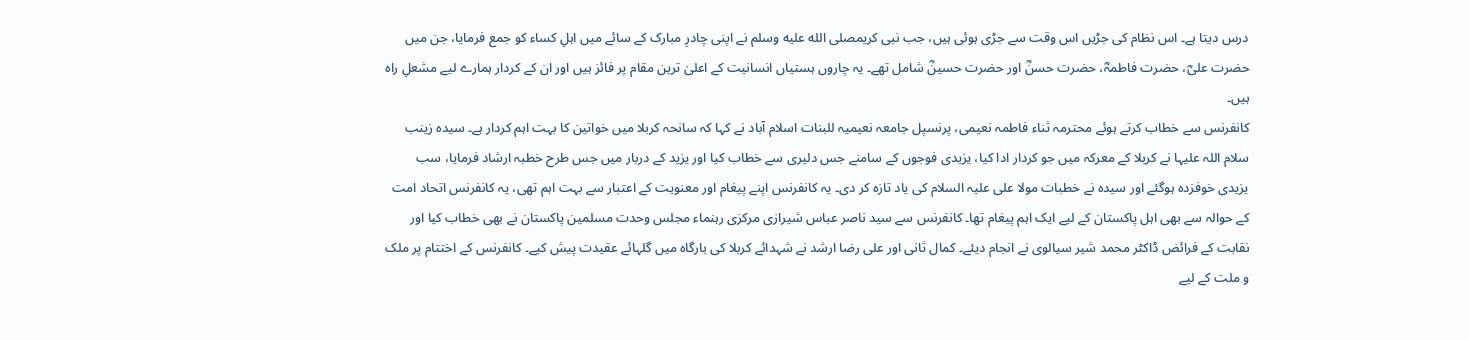درس دیتا ہے۔ اس نظام کی جڑیں اس وقت سے جڑی ہوئی ہیں، جب نبی کریمصلى الله عليه وسلم نے اپنی چادرِ مبارک کے سائے میں اہلِ کساء کو جمع فرمایا، جن میں حضرت علیؓ، حضرت فاطمہؓ، حضرت حسنؓ اور حضرت حسینؓ شامل تھے۔ یہ چاروں ہستیاں انسانیت کے اعلیٰ ترین مقام پر فائز ہیں اور ان کے کردار ہمارے لیے مشعلِ راہ ہیں۔
کانفرنس سے خطاب کرتے ہوئے محترمہ ثناء فاطمہ نعیمی، پرنسپل جامعہ نعیمیہ للبنات اسلام آباد نے کہا کہ سانحہ کربلا میں خواتین کا بہت اہم کردار ہے۔ سیدہ زینب سلام اللہ علیہا نے کربلا کے معرکہ میں جو کردار ادا کیا، یزیدی فوجوں کے سامنے جس دلیری سے خطاب کیا اور یزید کے دربار میں جس طرح خطبہ ارشاد فرمایا، سب یزیدی خوفزدہ ہوگئے اور سیدہ نے خطبات مولا علی علیہ السلام کی یاد تازہ کر دی۔ یہ کانفرنس اپنے پیغام اور معنویت کے اعتبار سے بہت اہم تھی، یہ کانفرنس اتحاد امت کے حوالہ سے بھی اہل پاکستان کے لیے ایک اہم پیغام تھا۔ کانفرنس سے سید ناصر عباس شیرازی مرکزی رہنماء مجلس وحدت مسلمین پاکستان نے بھی خطاب کیا اور نقابت کے فرائض ڈاکٹر محمد شیر سیالوی نے انجام دیئے۔ کمال ثانی اور علی رضا ارشد نے شہدائے کربلا کی بارگاہ میں گلہائے عقیدت پیش کیے۔ کانفرنس کے اختتام پر ملک و ملت کے لیے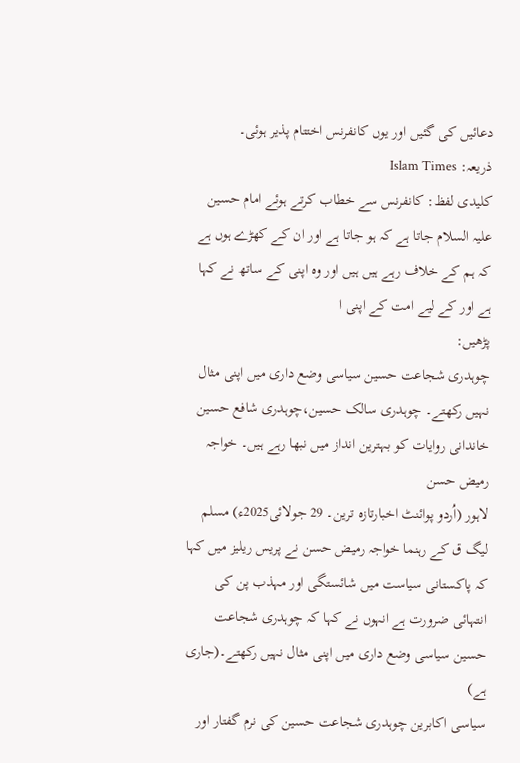دعائیں کی گئیں اور یوں کانفرنس اختتام پذیر ہوئی۔
ذریعہ: Islam Times
کلیدی لفظ: کانفرنس سے خطاب کرتے ہوئے امام حسین علیہ السلام جاتا ہے کہ ہو جاتا ہے اور ان کے کھڑے ہوں ہے کہ ہم کے خلاف رہے ہیں ہیں اور وہ اپنی کے ساتھ نے کہا ہے اور کے لیے امت کے اپنی ا
پڑھیں:
چوہدری شجاعت حسین سیاسی وضع داری میں اپنی مثال نہیں رکھتے۔ چوہدری سالک حسین،چوہدری شافع حسین خاندانی روایات کو بہترین انداز میں نبھا رہے ہیں۔ خواجہ رمیض حسن
لاہور (اُردو پوائنٹ اخبارتازہ ترین۔ 29 جولائی2025ء) مسلم لیگ ق کے رہنما خواجہ رمیض حسن نے پریس ریلیز میں کہا کہ پاکستانی سیاست میں شائستگی اور مہذب پن کی انتہائی ضرورت ہے انہوں نے کہا کہ چوہدری شجاعت حسین سیاسی وضع داری میں اپنی مثال نہیں رکھتے۔(جاری ہے)
سیاسی اکابرین چوہدری شجاعت حسین کی نرم گفتار اور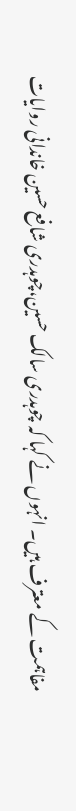مفاہمت کے معترف ہیں۔ انہوں نے کہا کہ چوہدری سالک حسین،چوہدری شافع حسین خاندانی روایات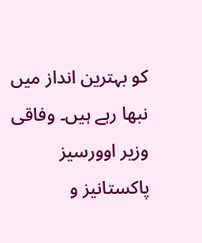کو بہترین انداز میں نبھا رہے ہیں۔ وفاقی وزیر اوورسیز پاکستانیز و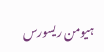ہیومن ریسورس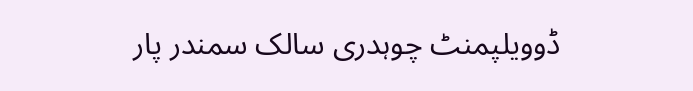ڈوویلپمنٹ چوہدری سالک سمندر پار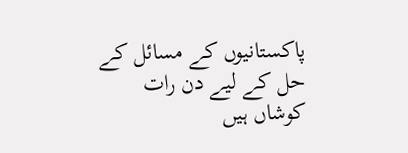پاکستانیوں کے مسائل کے حل کے لیے دن رات کوشاں ہیں